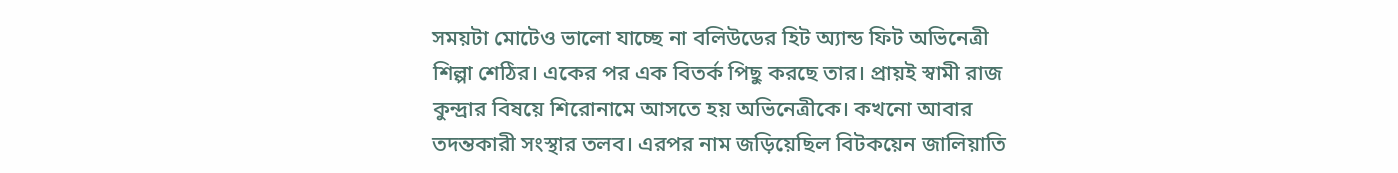সময়টা মোটেও ভালো যাচ্ছে না বলিউডের হিট অ্যান্ড ফিট অভিনেত্রী শিল্পা শেঠির। একের পর এক বিতর্ক পিছু করছে তার। প্রায়ই স্বামী রাজ কুন্দ্রার বিষয়ে শিরোনামে আসতে হয় অভিনেত্রীকে। কখনো আবার তদন্তকারী সংস্থার তলব। এরপর নাম জড়িয়েছিল বিটকয়েন জালিয়াতি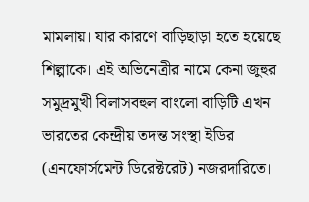মামলায়। যার কারণে বাড়িছাড়া হতে হয়েছে শিল্পাকে। এই অভিনেত্রীর নামে কেনা জুহুর সমুদ্রমুখী বিলাসবহুল বাংলো বাড়িটি এখন ভারতের কেন্দ্রীয় তদন্ত সংস্থা ইডির (এনফোর্সমেন্ট ডিরেক্টরেট) নজরদারিতে।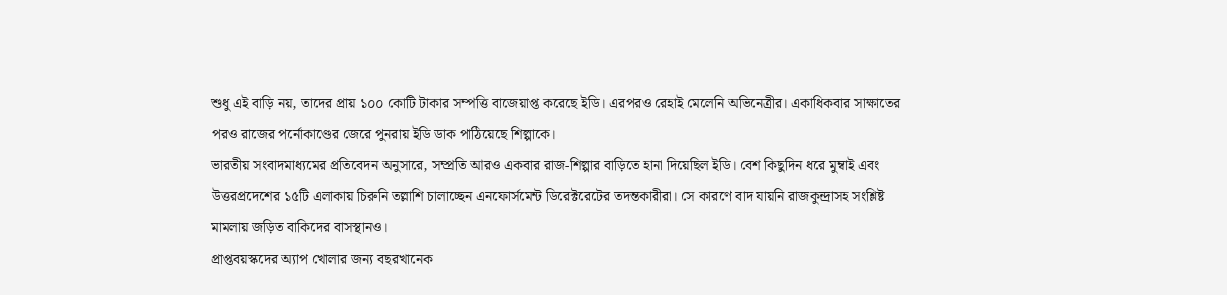শুধু এই বাড়ি নয়, তাদের প্রায় ১০০ কোটি টাকার সম্পত্তি বাজেয়াপ্ত করেছে ইডি। এরপরও রেহাই মেলেনি অভিনেত্রীর। একাধিকবার সাক্ষাতের পরও রাজের পর্নোকাণ্ডের জেরে পুনরায় ইডি ডাক পাঠিয়েছে শিল্পাকে।
ভারতীয় সংবাদমাধ্যমের প্রতিবেদন অনুসারে, সম্প্রতি আরও একবার রাজ-শিল্পার বাড়িতে হানা দিয়েছিল ইডি। বেশ কিছুদিন ধরে মুম্বাই এবং উত্তরপ্রদেশের ১৫টি এলাকায় চিরুনি তল্লাশি চালাচ্ছেন এনফোর্সমেন্ট ডিরেক্টরেটের তদন্তকারীরা। সে কারণে বাদ যায়নি রাজকুন্দ্রাসহ সংশ্লিষ্ট মামলায় জড়িত বাকিদের বাসস্থানও।
প্রাপ্তবয়স্কদের অ্যাপ খোলার জন্য বছরখানেক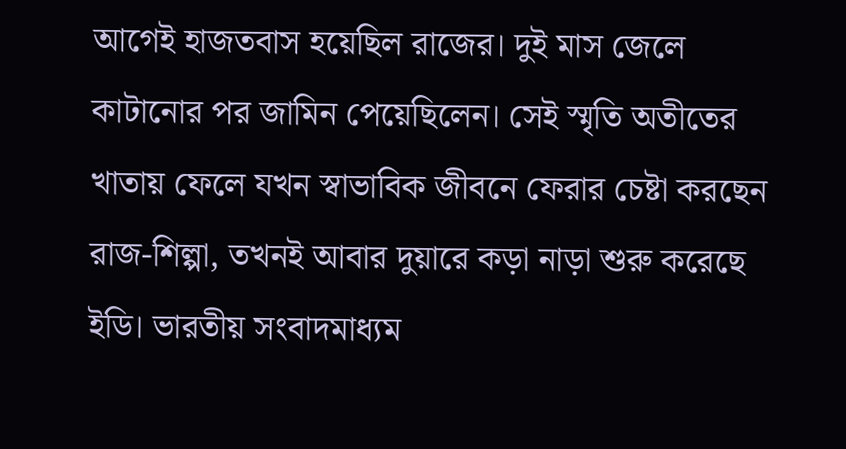আগেই হাজতবাস হয়েছিল রাজের। দুই মাস জেলে কাটানোর পর জামিন পেয়েছিলেন। সেই স্মৃতি অতীতের খাতায় ফেলে যখন স্বাভাবিক জীবনে ফেরার চেষ্টা করছেন রাজ-শিল্পা, তখনই আবার দুয়ারে কড়া নাড়া শুরু করেছে ইডি। ভারতীয় সংবাদমাধ্যম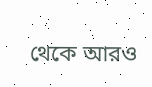থেকে আরও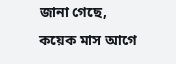জানা গেছে, কয়েক মাস আগে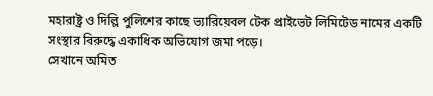মহারাষ্ট্র ও দিল্লি পুলিশের কাছে ভ্যারিয়েবল টেক প্রাইভেট লিমিটেড নামের একটি সংস্থার বিরুদ্ধে একাধিক অভিযোগ জমা পড়ে।
সেখানে অমিত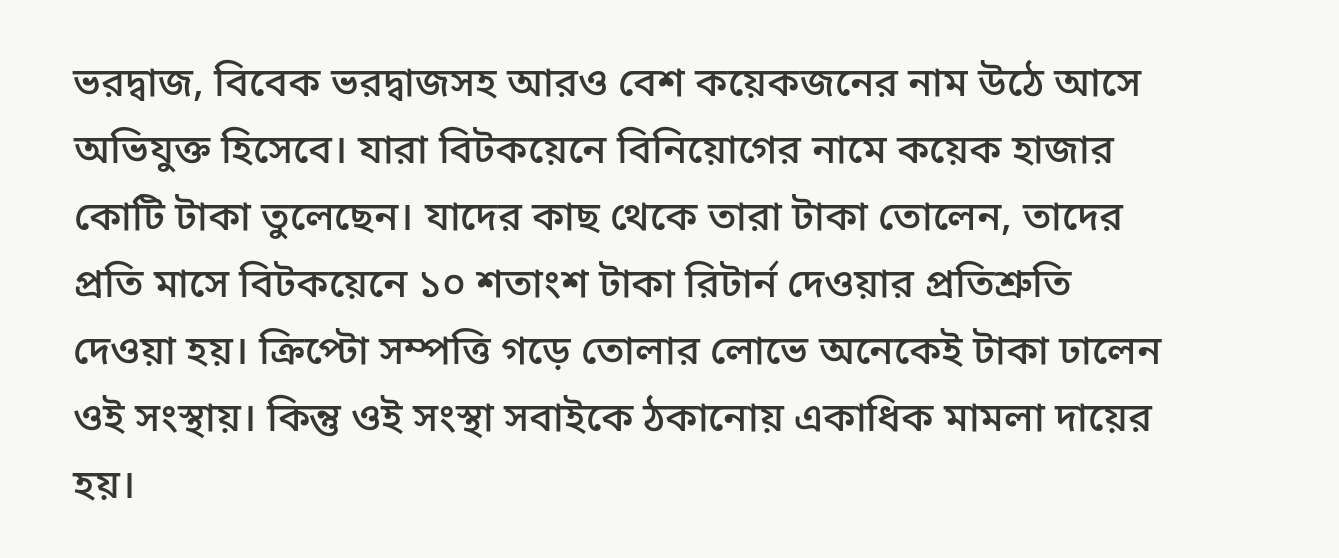ভরদ্বাজ, বিবেক ভরদ্বাজসহ আরও বেশ কয়েকজনের নাম উঠে আসে অভিযুক্ত হিসেবে। যারা বিটকয়েনে বিনিয়োগের নামে কয়েক হাজার কোটি টাকা তুলেছেন। যাদের কাছ থেকে তারা টাকা তোলেন, তাদের প্রতি মাসে বিটকয়েনে ১০ শতাংশ টাকা রিটার্ন দেওয়ার প্রতিশ্রুতি দেওয়া হয়। ক্রিপ্টো সম্পত্তি গড়ে তোলার লোভে অনেকেই টাকা ঢালেন ওই সংস্থায়। কিন্তু ওই সংস্থা সবাইকে ঠকানোয় একাধিক মামলা দায়ের হয়।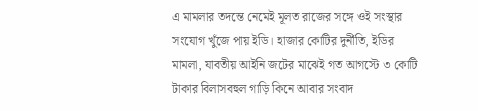এ মামলার তদন্তে নেমেই মূলত রাজের সঙ্গে ওই সংস্থার সংযোগ খুঁজে পায় ইডি। হাজার কোটির দুর্নীতি, ইডির মামলা, যাবতীয় আইনি জটের মাঝেই গত আগস্টে ৩ কোটি টাকার বিলাসবহুল গাড়ি কিনে আবার সংবাদ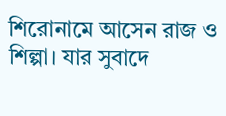শিরোনামে আসেন রাজ ও শিল্পা। যার সুবাদে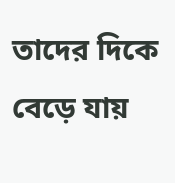তাদের দিকে বেড়ে যায়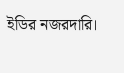ইডির নজরদারি।